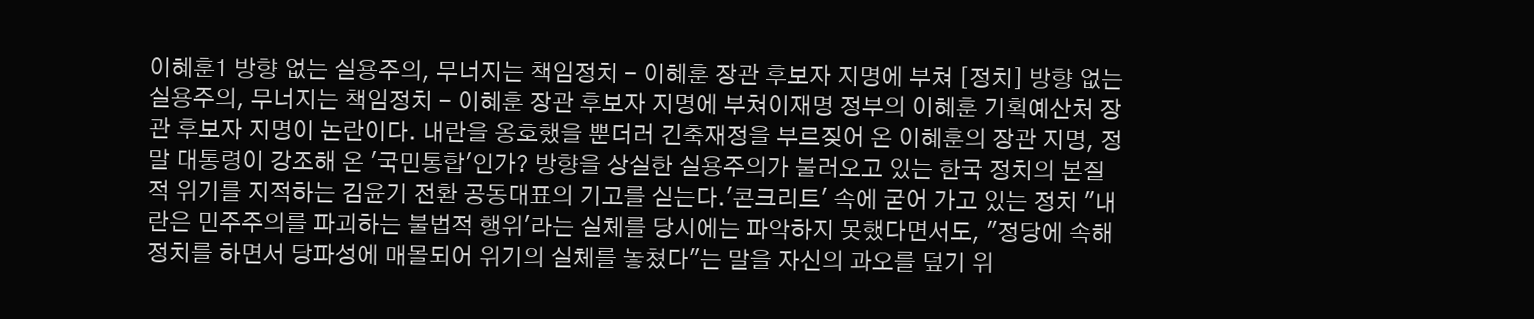이혜훈1 방향 없는 실용주의, 무너지는 책임정치 - 이혜훈 장관 후보자 지명에 부쳐 [정치] 방향 없는 실용주의, 무너지는 책임정치 - 이혜훈 장관 후보자 지명에 부쳐이재명 정부의 이혜훈 기획예산처 장관 후보자 지명이 논란이다. 내란을 옹호했을 뿐더러 긴축재정을 부르짖어 온 이혜훈의 장관 지명, 정말 대통령이 강조해 온 '국민통합'인가? 방향을 상실한 실용주의가 불러오고 있는 한국 정치의 본질적 위기를 지적하는 김윤기 전환 공동대표의 기고를 싣는다.'콘크리트' 속에 굳어 가고 있는 정치 "내란은 민주주의를 파괴하는 불법적 행위'라는 실체를 당시에는 파악하지 못했다면서도, "정당에 속해 정치를 하면서 당파성에 매몰되어 위기의 실체를 놓쳤다"는 말을 자신의 과오를 덮기 위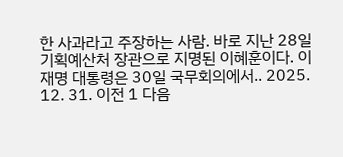한 사과라고 주장하는 사람. 바로 지난 28일 기획예산처 장관으로 지명된 이혜훈이다. 이재명 대통령은 30일 국무회의에서.. 2025. 12. 31. 이전 1 다음